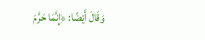وَقَالَ أَيْضًا: ﴿إِنَّمَا حَرَّمَ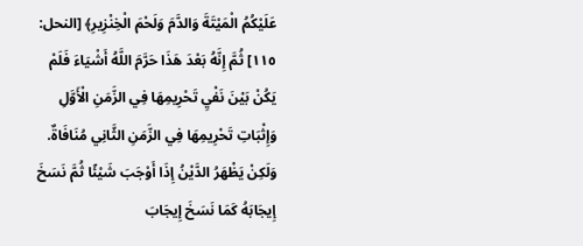عَلَيْكُمُ الْمَيْتَةَ وَالدَّمَ وَلَحْمَ الْخِنْزِيرِ﴾ [النحل: ١١٥] ثُمَّ إِنَّهُ بَعْدَ هَذَا حَرَّمَ اللَّهُ أَشْيَاءَ فَلَمْ يَكُنْ بَيْنَ نَفْيِ تَحْرِيمِهَا فِي الزَّمَنِ الْأَوَّلِ وَإِثْبَاتِ تَحْرِيمِهَا فِي الزَّمَنِ الثَّانِي مُنَافَاةٌ.
وَلَكِنْ يَظْهَرُ الدَّيْنُ إِذَا أَوْجَبَ شَيْئًا ثُمَّ نَسَخَ إِيجَابَهُ كَمَا نَسَخَ إِيجَابَ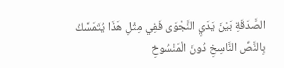الصَّدَقَةِ بَيْنَ يَدَيِ النَّجْوَى فَفِي مِثْلِ هَذَا يُتَمَسَّكُ بِالنَّصِّ النَّاسِخِ دُونَ الْمَنْسُوخِ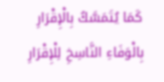كَمَا يُتَمَسَّكُ بِالْإِقْرَارِ بِالْوَفَاءِ النَّاسِخِ لِلْإِقْرَارِ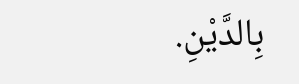بِالدَّيْنِ.